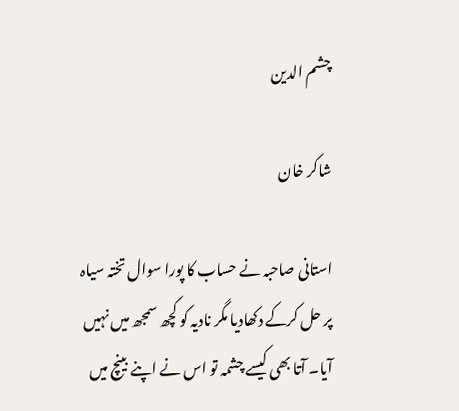چشم الدین

شاکر خان

استانی صاحبہ نے حساب کا پورا سوال تختہ سیاہ پر حل کرکے دکھادیا مگر نادیہ کو کچھ سمجھ میں نہیں آیا۔ آتا بھی کیسے چشمہ تو اس نے اپنے بینچ میں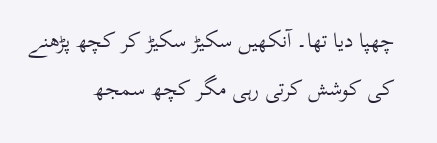چھپا دیا تھا۔ آنکھیں سکیڑ سکیڑ کر کچھ پڑھنے کی کوشش کرتی رہی مگر کچھ سمجھ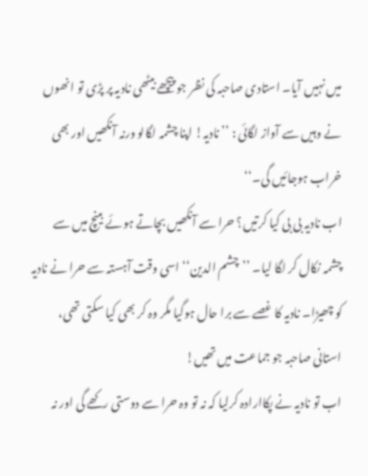میں نہیں آیا۔ استادی صاحبہ کی نظر جو پیچھے بیٹھی نادیہ پر پڑی تو انھوں نے وہیں سے آواز لگائی : ’’نادیہ! اپنا چشمہ لگالو ورنہ آنکھیں اور بھی خراب ہوجائیں گی۔‘‘
اب نادیہ بی بی کیا کرتیں؟ حرا سے آنکھیں بچاتے ہوئے بینچ میں سے چشمہ نکال کر لگا لیا۔ ’’چشم الدین‘‘ اسی وقت آہستہ سے حرا نے نادیہ کو چھیڑا۔ نادیہ کا غصے سے برا حال ہوگیا مگر وہ کر بھی کیا سکتی تھی، استانی صاحبہ جو جماعت میں تھیں!
اب تو نادیہ نے پکاارادہ کرلیا کہ نہ تو وہ حرا سے دوستی رکھے گی اور نہ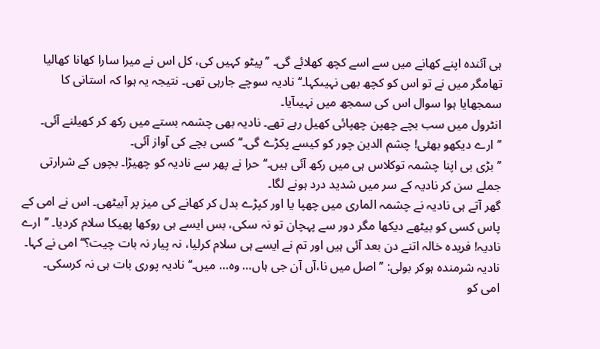ہی آئندہ اپنے کھانے میں سے اسے کچھ کھلائے گی۔ ’’پیٹو کہیں کی، کل اس نے میرا سارا کھانا کھالیا تھامگر میں نے تو اس کو کچھ بھی نہیںکہا۔‘‘ نادیہ سوچے جارہی تھی۔ نتیجہ یہ ہوا کہ استانی کا سمجھایا ہوا سوال اس کی سمجھ میں نہیںآیا۔
انٹرول میں سب بچے چھپن چھپائی کھیل رہے تھے۔ نادیہ بھی چشمہ بستے میں رکھ کر کھیلنے آئی۔ ’’ارے دیکھو بھئی! چشم الدین چور کو کیسے پکڑے گی۔‘‘ کسی بچے کی آواز آئی۔
’’بڑی بی اپنا چشمہ توکلاس ہی میں رکھ آئی ہیں۔‘‘ حرا نے پھر سے نادیہ کو چھیڑا۔ بچوں کے شرارتی جملے سن کر نادیہ کے سر میں شدید درد ہونے لگا۔
گھر آتے ہی نادیہ نے چشمہ الماری میں چھپا یا اور کپڑے بدل کر کھانے کی میز پر آبیٹھی۔ اس نے امی کے پاس کسی کو بیٹھے دیکھا مگر دور سے پہچان تو نہ سکی، بس ایسے ہی روکھا پھیکا سلام کردیا۔ ’’ارے نادیہ! فریدہ خالہ اتنے دن بعد آئی ہیں اور تم نے ایسے ہی سلام کرلیا، نہ پیار نہ بات چیت؟‘‘ امی نے کہا۔
نادیہ شرمندہ ہوکر بولی: ’’اصل میں نا،آں آن جی ہاں… وہ… میں۔‘‘ نادیہ پوری بات ہی نہ کرسکی۔
امی کو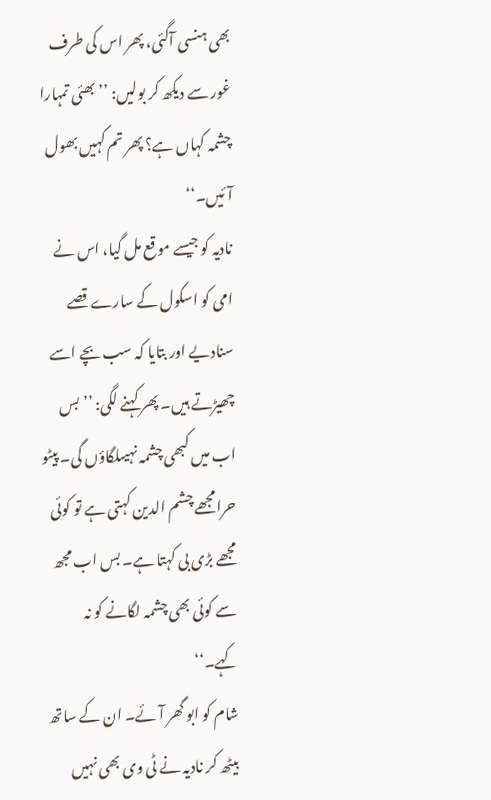بھی ہنسی آگئی، پھر اس کی طرف غور سے دیکھ کر بولیں: ’’بھئی تمہارا چشمہ کہاں ہے؟ پھر تم کہیں بھول آئیں۔‘‘
نادیہ کو جیسے موقع مل گیا، اس نے امی کو اسکول کے سارے قصے سنادیے اور بتایا کہ سب بچے اسے چھیڑتے ہیں۔ پھر کہنے لگی: ’’بس اب میں کبھی چشمہ نہیںلگاؤں گی۔ پیٹو حرامجھے چشم الدین کہتی ہے تو کوئی مجھے بڑی بی کہتا ہے۔ بس اب مجھ سے کوئی بھی چشمہ لگانے کو نہ کہے۔‘‘
شام کو ابو گھر آئے۔ ان کے ساتھ بیٹھ کر نادیہ نے ٹی وی بھی نہیں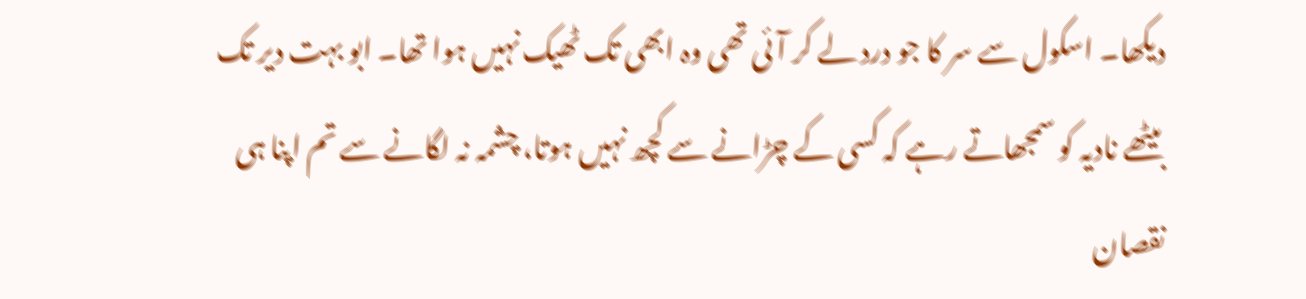دیکھا۔ اسکول سے سر کا جو درد لے کر آئی تھی وہ ابھی تک ٹھیک نہیں ہوا تھا۔ ابو بہت دیر تک بیٹھے نادیہ کو سمجھاتے رہے کہ کسی کے چڑانے سے کچھ نہیں ہوتا، چشمہ نہ لگانے سے تم اپنا ہی نقصان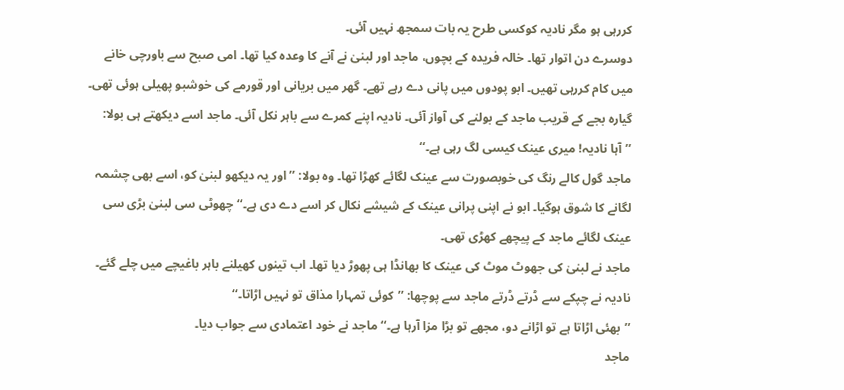کررہی ہو مگر نادیہ کوکسی طرح یہ بات سمجھ نہیں آئی۔
دوسرے دن اتوار تھا۔ خالہ فریدہ کے بچوں، ماجد اور لبنیٰ نے آنے کا وعدہ کیا تھا۔ امی صبح سے باورچی خانے میں کام کررہی تھیں۔ ابو پودوں میں پانی دے رہے تھے۔ گھر میں بریانی اور قورمے کی خوشبو پھیلی ہوئی تھی۔ گیارہ بجے کے قریب ماجد کے بولنے کی آواز آئی۔ نادیہ اپنے کمرے سے باہر نکل آئی۔ ماجد اسے دیکھتے ہی بولا: ’’آہا نادیہ! میری عینک کیسی لگ رہی ہے۔‘‘
ماجد گول کالے رنگ کی خوبصورت سے عینک لگائے کھڑا تھا۔ وہ بولا: ’’اور یہ دیکھو لبنیٰ کو، اسے بھی چشمہ لگانے کا شوق ہوگیا۔ ابو نے اپنی پرانی عینک کے شیشے نکال کر اسے دے دی ہے۔‘‘ چھوٹی سی لبنیٰ بڑی سی عینک لگائے ماجد کے پیچھے کھڑی تھی۔
ماجد نے لبنیٰ کی جھوٹ موٹ کی عینک کا بھانڈا ہی پھوڑ دیا تھا۔ اب تینوں کھیلنے باہر باغیچے میں چلے گئے۔ نادیہ نے چپکے سے ڈرتے ڈرتے ماجد سے پوچھا: ’’کوئی تمہارا مذاق تو نہیں اڑاتا۔‘‘
’’بھئی اڑاتا ہے تو اڑانے دو، مجھے تو بڑا مزا آرہا ہے۔‘‘ ماجد نے خود اعتمادی سے جواب دیا۔
ماجد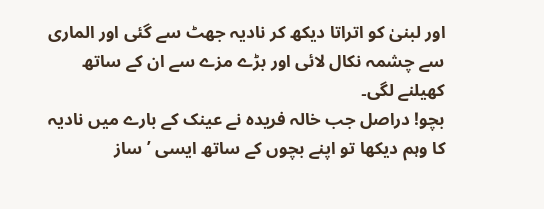اور لبنیٰ کو اتراتا دیکھ کر نادیہ جھٹ سے گئی اور الماری سے چشمہ نکال لائی اور بڑے مزے سے ان کے ساتھ کھیلنے لگی۔
بچو! دراصل جب خالہ فریدہ نے عینک کے بارے میں نادیہ کا وہم دیکھا تو اپنے بچوں کے ساتھ ایسی ’ساز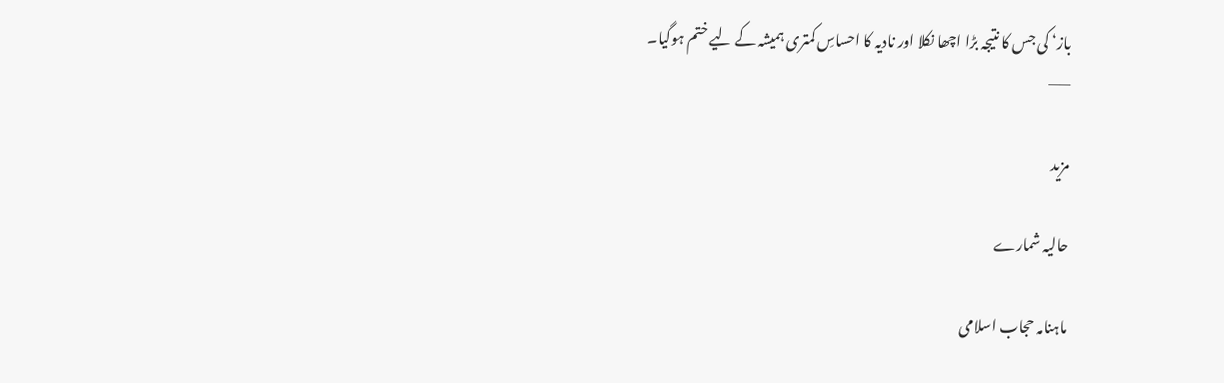باز‘ کی جس کا نتیجہ بڑا اچھا نکلا اور نادیہ کا احساسِ کمتری ہمیشہ کے لیے ختم ہوگیا۔
——

مزید

حالیہ شمارے

ماہنامہ حجاب اسلامی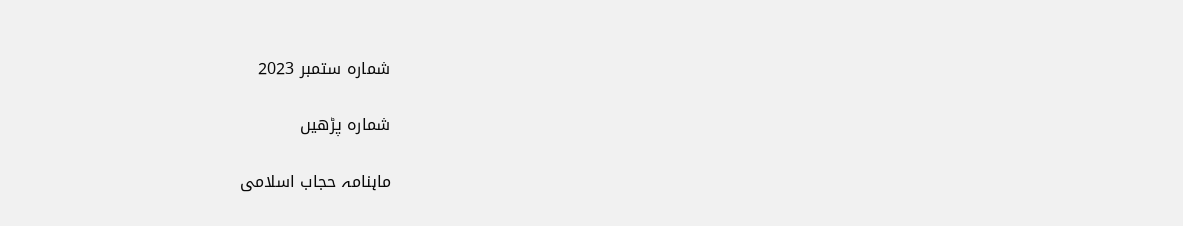شمارہ ستمبر 2023

شمارہ پڑھیں

ماہنامہ حجاب اسلامی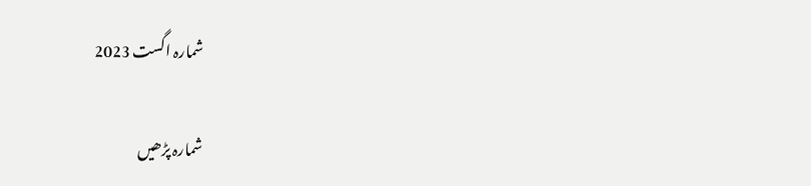شمارہ اگست 2023

شمارہ پڑھیں